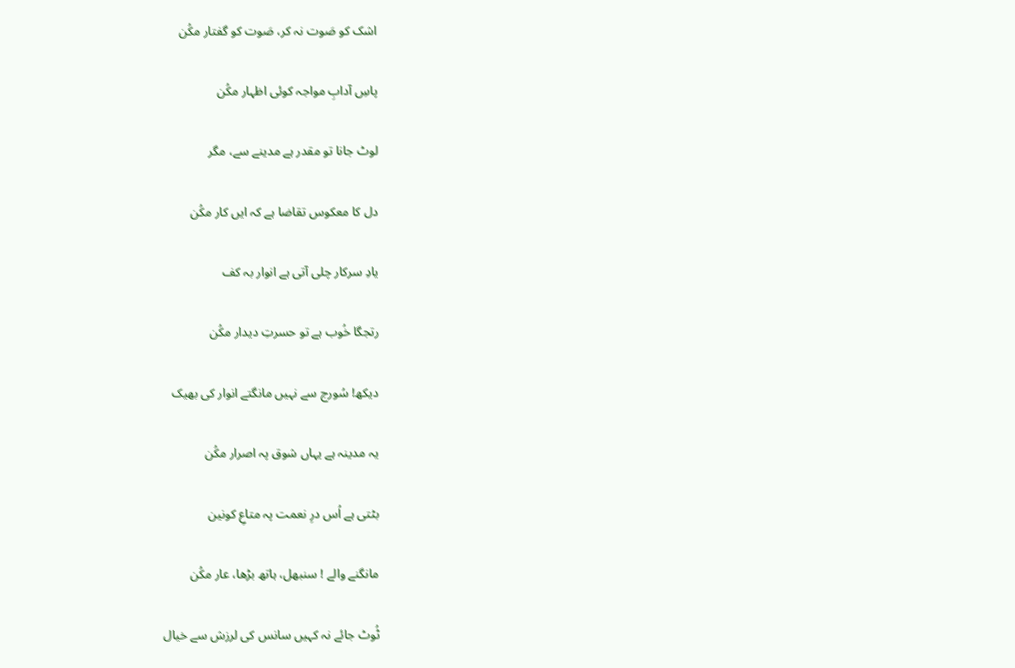اشک کو صَوت نہ کر، صَوت کو گفتار مکُن

پاسِ آدابِ مواجہ کوئی اظہار مکُن

لوٹ جانا تو مقدر ہے مدینے سے، مگر

دل کا معکوس تقاضا ہے کہ ایں کار مکُن

یادِ سرکار چلی آتی ہے انوار بہ کف

رتجگا خُوب ہے تو حسرتِ دیدار مکُن

دیکھ! سُورج سے نہیں مانگتے انوار کی بھیک

یہ مدینہ ہے یہاں شوق پہ اصرار مکُن

بٹتی ہے اُس درِ نعمت پہ متاعِ کونین

مانگنے والے ! سنبھل، ہاتھ بڑھا، عار مکُن

ٹُوٹ جائے نہ کہیں سانس کی لرزش سے خیال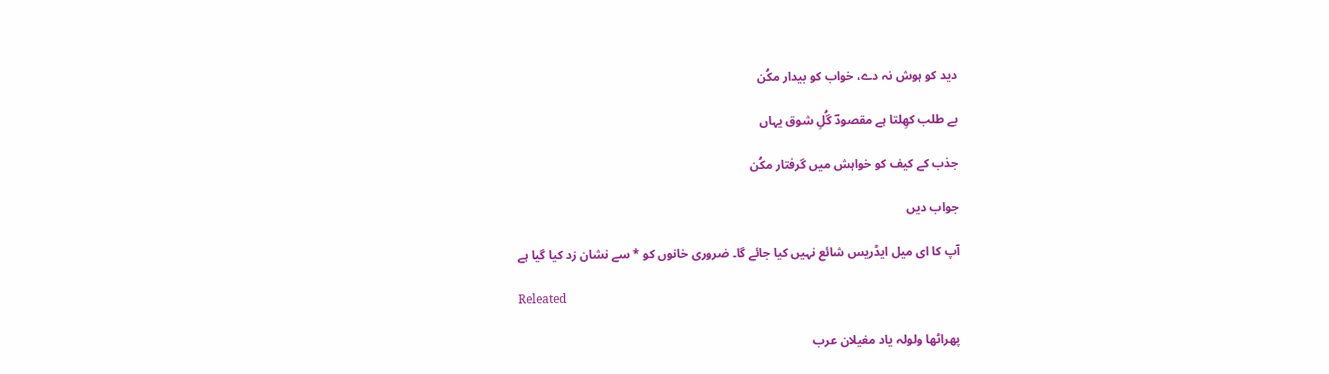دید کو ہوش نہ دے، خواب کو بیدار مکُن

بے طلب کھِلتا ہے مقصودؔ گُلِ شوق یہاں

جذب کے کیف کو خواہش میں گرفتار مکُن

جواب دیں

آپ کا ای میل ایڈریس شائع نہیں کیا جائے گا۔ ضروری خانوں کو * سے نشان زد کیا گیا ہے

Releated

پھراٹھا ولولہ یاد مغیلان عرب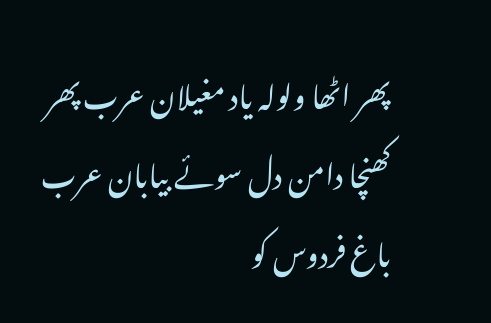پھر اٹھا ولولہ یاد مغیلان عرب پھر کھنچا دامن دل سوئے بیابان عرب باغ فردوس کو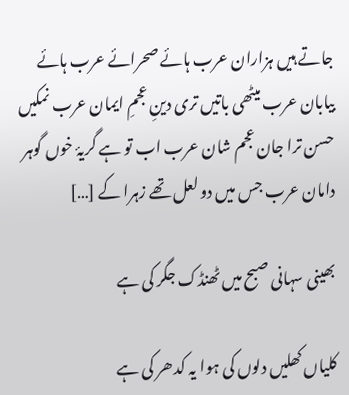جاتے ہیں ہزاران عرب ہائے صحرائے عرب ہائے بیابان عرب میٹھی باتیں تری دینِ عجمِ ایمان عرب نمکیں حسن ترا جان عجم شان عرب اب تو ہے گریۂ خوں گوہر دامان عرب جس میں دو لعل تھے زہرا کے […]

بھینی سہانی صبح میں ٹھنڈک جگر کی ہے

کلیاں کھلیں دلوں کی ہوا یہ کدھر کی ہے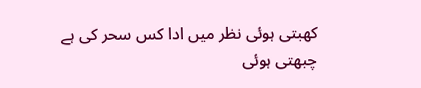کھبتی ہوئی نظر میں ادا کس سحر کی ہے چبھتی ہوئی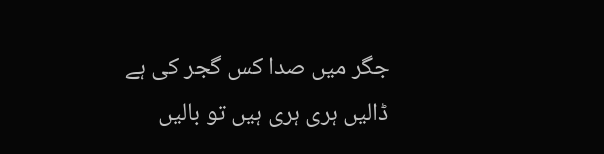جگر میں صدا کس گجر کی ہے ڈالیں ہری ہری ہیں تو بالیں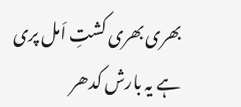بھری بھری کشتِ اَمل پری ہے یہ بارش کدھر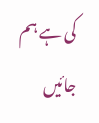کی ہے ہم جائیں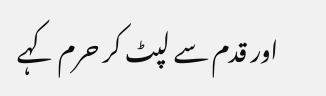اور قدم سے لپٹ کر حرم کہے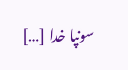سونپا خدا […]